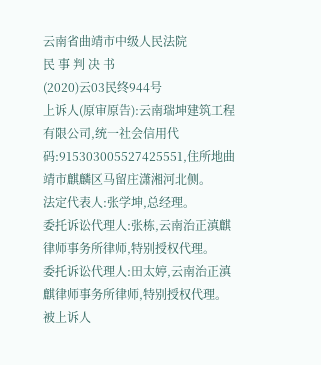云南省曲靖市中级人民法院
民 事 判 决 书
(2020)云03民终944号
上诉人(原审原告):云南瑞坤建筑工程有限公司,统一社会信用代码:915303005527425551,住所地曲靖市麒麟区马留庄潇湘河北侧。
法定代表人:张学坤,总经理。
委托诉讼代理人:张栋,云南治正滇麒律师事务所律师,特别授权代理。
委托诉讼代理人:田太婷,云南治正滇麒律师事务所律师,特别授权代理。
被上诉人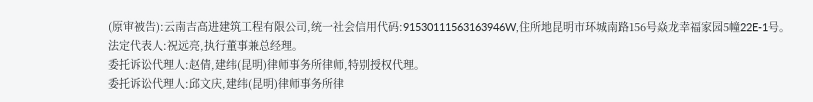(原审被告):云南吉高进建筑工程有限公司,统一社会信用代码:91530111563163946W,住所地昆明市环城南路156号焱龙幸福家园5幢22E-1号。
法定代表人:祝远亮,执行董事兼总经理。
委托诉讼代理人:赵倩,建纬(昆明)律师事务所律师,特别授权代理。
委托诉讼代理人:邱文庆,建纬(昆明)律师事务所律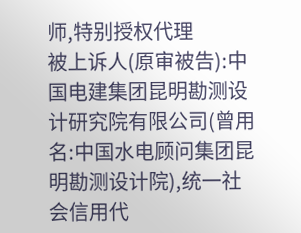师,特别授权代理
被上诉人(原审被告):中国电建集团昆明勘测设计研究院有限公司(曾用名:中国水电顾问集团昆明勘测设计院),统一社会信用代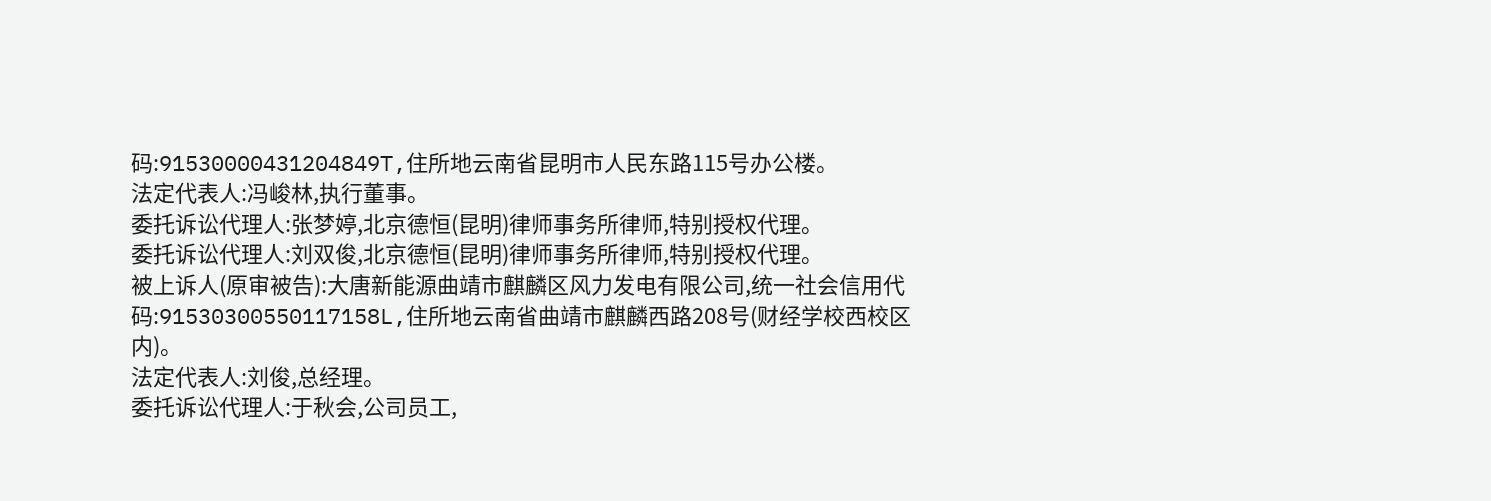码:91530000431204849T,住所地云南省昆明市人民东路115号办公楼。
法定代表人:冯峻林,执行董事。
委托诉讼代理人:张梦婷,北京德恒(昆明)律师事务所律师,特别授权代理。
委托诉讼代理人:刘双俊,北京德恒(昆明)律师事务所律师,特别授权代理。
被上诉人(原审被告):大唐新能源曲靖市麒麟区风力发电有限公司,统一社会信用代码:91530300550117158L,住所地云南省曲靖市麒麟西路208号(财经学校西校区内)。
法定代表人:刘俊,总经理。
委托诉讼代理人:于秋会,公司员工,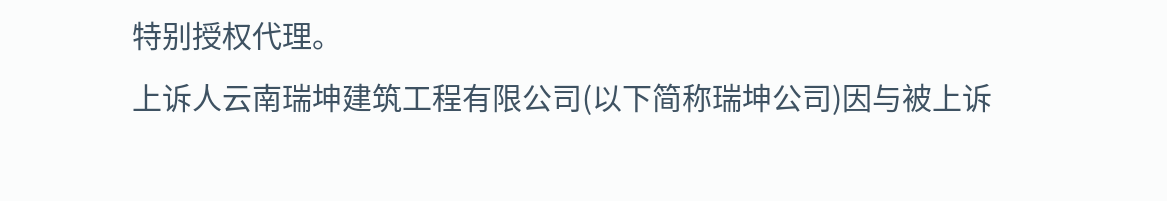特别授权代理。
上诉人云南瑞坤建筑工程有限公司(以下简称瑞坤公司)因与被上诉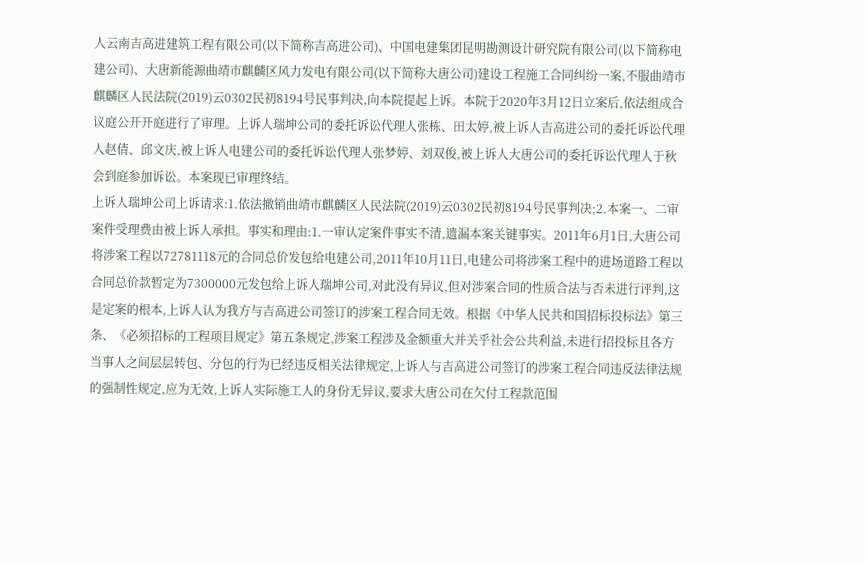人云南吉高进建筑工程有限公司(以下简称吉高进公司)、中国电建集团昆明勘测设计研究院有限公司(以下简称电建公司)、大唐新能源曲靖市麒麟区风力发电有限公司(以下简称大唐公司)建设工程施工合同纠纷一案,不服曲靖市麒麟区人民法院(2019)云0302民初8194号民事判决,向本院提起上诉。本院于2020年3月12日立案后,依法组成合议庭公开开庭进行了审理。上诉人瑞坤公司的委托诉讼代理人张栋、田太婷,被上诉人吉高进公司的委托诉讼代理人赵倩、邱文庆,被上诉人电建公司的委托诉讼代理人张梦婷、刘双俊,被上诉人大唐公司的委托诉讼代理人于秋会到庭参加诉讼。本案现已审理终结。
上诉人瑞坤公司上诉请求:1.依法撤销曲靖市麒麟区人民法院(2019)云0302民初8194号民事判决;2.本案一、二审案件受理费由被上诉人承担。事实和理由:1.一审认定案件事实不清,遗漏本案关键事实。2011年6月1日,大唐公司将涉案工程以72781118元的合同总价发包给电建公司,2011年10月11日,电建公司将涉案工程中的进场道路工程以合同总价款暂定为7300000元发包给上诉人瑞坤公司,对此没有异议,但对涉案合同的性质合法与否未进行评判,这是定案的根本,上诉人认为我方与吉高进公司签订的涉案工程合同无效。根据《中华人民共和国招标投标法》第三条、《必须招标的工程项目规定》第五条规定,涉案工程涉及金额重大并关乎社会公共利益,未进行招投标且各方当事人之间层层转包、分包的行为已经违反相关法律规定,上诉人与吉高进公司签订的涉案工程合同违反法律法规的强制性规定,应为无效,上诉人实际施工人的身份无异议,要求大唐公司在欠付工程款范围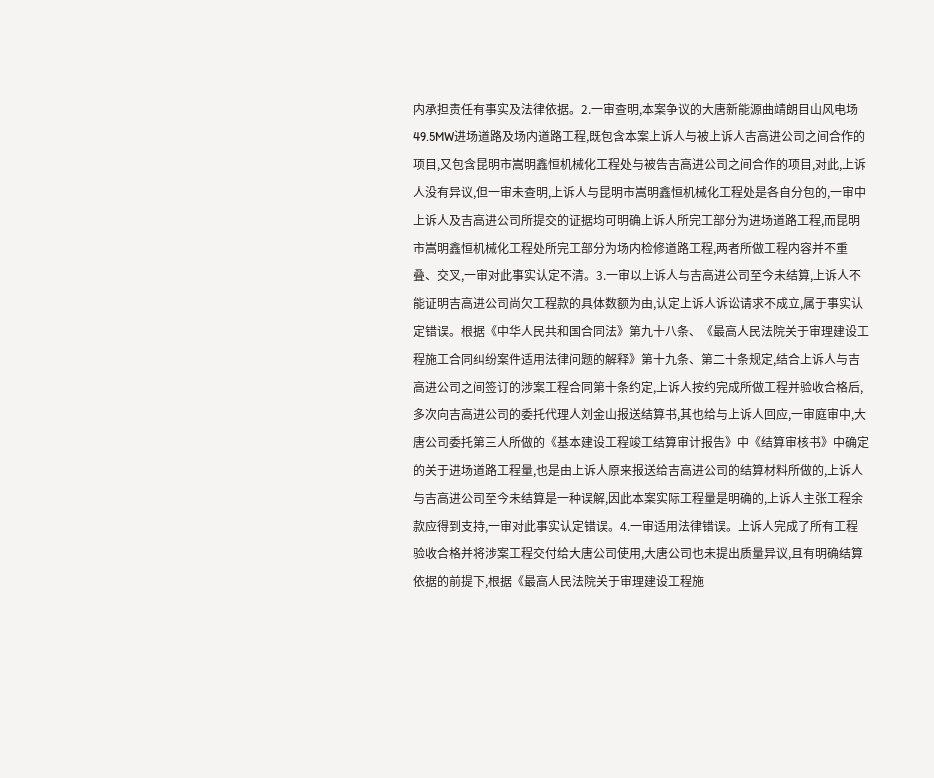内承担责任有事实及法律依据。2.一审查明,本案争议的大唐新能源曲靖朗目山风电场49.5MW进场道路及场内道路工程,既包含本案上诉人与被上诉人吉高进公司之间合作的项目,又包含昆明市嵩明鑫恒机械化工程处与被告吉高进公司之间合作的项目,对此,上诉人没有异议,但一审未查明,上诉人与昆明市嵩明鑫恒机械化工程处是各自分包的,一审中上诉人及吉高进公司所提交的证据均可明确上诉人所完工部分为进场道路工程,而昆明市嵩明鑫恒机械化工程处所完工部分为场内检修道路工程,两者所做工程内容并不重叠、交叉,一审对此事实认定不清。3.一审以上诉人与吉高进公司至今未结算,上诉人不能证明吉高进公司尚欠工程款的具体数额为由,认定上诉人诉讼请求不成立,属于事实认定错误。根据《中华人民共和国合同法》第九十八条、《最高人民法院关于审理建设工程施工合同纠纷案件适用法律问题的解释》第十九条、第二十条规定,结合上诉人与吉高进公司之间签订的涉案工程合同第十条约定,上诉人按约完成所做工程并验收合格后,多次向吉高进公司的委托代理人刘金山报送结算书,其也给与上诉人回应,一审庭审中,大唐公司委托第三人所做的《基本建设工程竣工结算审计报告》中《结算审核书》中确定的关于进场道路工程量,也是由上诉人原来报送给吉高进公司的结算材料所做的,上诉人与吉高进公司至今未结算是一种误解,因此本案实际工程量是明确的,上诉人主张工程余款应得到支持,一审对此事实认定错误。4.一审适用法律错误。上诉人完成了所有工程验收合格并将涉案工程交付给大唐公司使用,大唐公司也未提出质量异议,且有明确结算依据的前提下,根据《最高人民法院关于审理建设工程施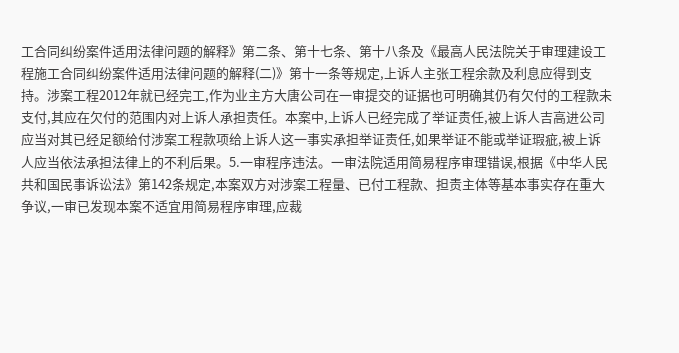工合同纠纷案件适用法律问题的解释》第二条、第十七条、第十八条及《最高人民法院关于审理建设工程施工合同纠纷案件适用法律问题的解释(二)》第十一条等规定,上诉人主张工程余款及利息应得到支持。涉案工程2012年就已经完工,作为业主方大唐公司在一审提交的证据也可明确其仍有欠付的工程款未支付,其应在欠付的范围内对上诉人承担责任。本案中,上诉人已经完成了举证责任,被上诉人吉高进公司应当对其已经足额给付涉案工程款项给上诉人这一事实承担举证责任,如果举证不能或举证瑕疵,被上诉人应当依法承担法律上的不利后果。5.一审程序违法。一审法院适用简易程序审理错误,根据《中华人民共和国民事诉讼法》第142条规定,本案双方对涉案工程量、已付工程款、担责主体等基本事实存在重大争议,一审已发现本案不适宜用简易程序审理,应裁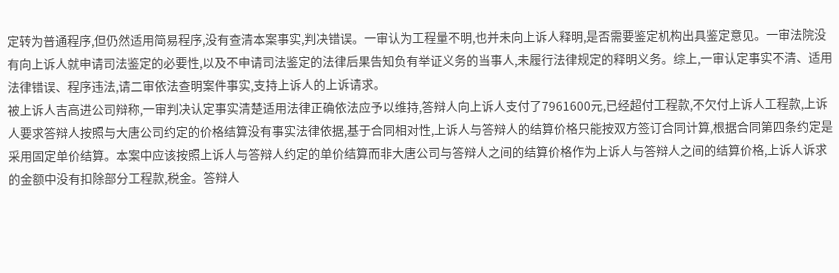定转为普通程序,但仍然适用简易程序,没有查清本案事实,判决错误。一审认为工程量不明,也并未向上诉人释明,是否需要鉴定机构出具鉴定意见。一审法院没有向上诉人就申请司法鉴定的必要性,以及不申请司法鉴定的法律后果告知负有举证义务的当事人,未履行法律规定的释明义务。综上,一审认定事实不清、适用法律错误、程序违法,请二审依法查明案件事实,支持上诉人的上诉请求。
被上诉人吉高进公司辩称,一审判决认定事实清楚适用法律正确依法应予以维持,答辩人向上诉人支付了7961600元,已经超付工程款,不欠付上诉人工程款,上诉人要求答辩人按照与大唐公司约定的价格结算没有事实法律依据,基于合同相对性,上诉人与答辩人的结算价格只能按双方签订合同计算,根据合同第四条约定是采用固定单价结算。本案中应该按照上诉人与答辩人约定的单价结算而非大唐公司与答辩人之间的结算价格作为上诉人与答辩人之间的结算价格,上诉人诉求的金额中没有扣除部分工程款,税金。答辩人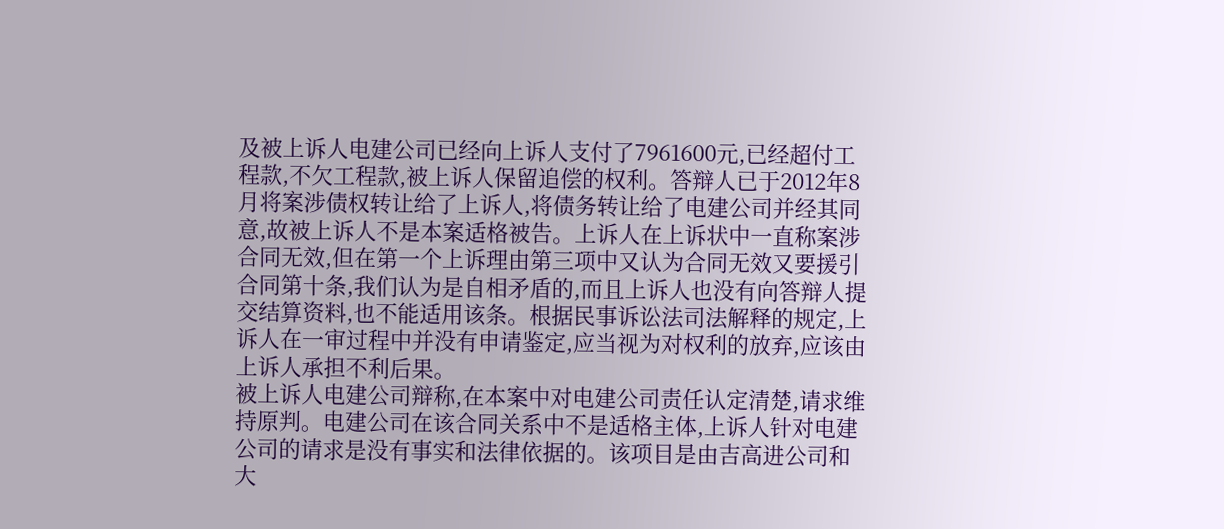及被上诉人电建公司已经向上诉人支付了7961600元,已经超付工程款,不欠工程款,被上诉人保留追偿的权利。答辩人已于2012年8月将案涉债权转让给了上诉人,将债务转让给了电建公司并经其同意,故被上诉人不是本案适格被告。上诉人在上诉状中一直称案涉合同无效,但在第一个上诉理由第三项中又认为合同无效又要援引合同第十条,我们认为是自相矛盾的,而且上诉人也没有向答辩人提交结算资料,也不能适用该条。根据民事诉讼法司法解释的规定,上诉人在一审过程中并没有申请鉴定,应当视为对权利的放弃,应该由上诉人承担不利后果。
被上诉人电建公司辩称,在本案中对电建公司责任认定清楚,请求维持原判。电建公司在该合同关系中不是适格主体,上诉人针对电建公司的请求是没有事实和法律依据的。该项目是由吉高进公司和大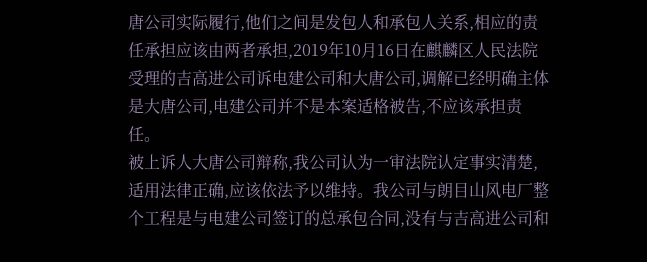唐公司实际履行,他们之间是发包人和承包人关系,相应的责任承担应该由两者承担,2019年10月16日在麒麟区人民法院受理的吉高进公司诉电建公司和大唐公司,调解已经明确主体是大唐公司,电建公司并不是本案适格被告,不应该承担责任。
被上诉人大唐公司辩称,我公司认为一审法院认定事实清楚,适用法律正确,应该依法予以维持。我公司与朗目山风电厂整个工程是与电建公司签订的总承包合同,没有与吉高进公司和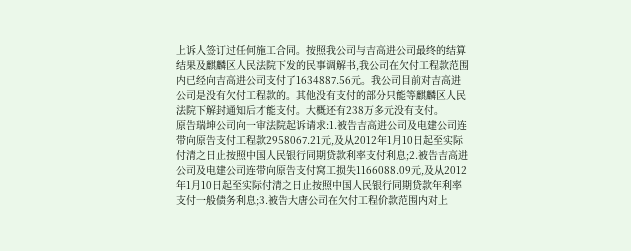上诉人签订过任何施工合同。按照我公司与吉高进公司最终的结算结果及麒麟区人民法院下发的民事调解书,我公司在欠付工程款范围内已经向吉高进公司支付了1634887.56元。我公司目前对吉高进公司是没有欠付工程款的。其他没有支付的部分只能等麒麟区人民法院下解封通知后才能支付。大概还有238万多元没有支付。
原告瑞坤公司向一审法院起诉请求:1.被告吉高进公司及电建公司连带向原告支付工程款2958067.21元,及从2012年1月10日起至实际付清之日止按照中国人民银行同期贷款利率支付利息;2.被告吉高进公司及电建公司连带向原告支付窝工损失1166088.09元,及从2012年1月10日起至实际付清之日止按照中国人民银行同期贷款年利率支付一般债务利息;3.被告大唐公司在欠付工程价款范围内对上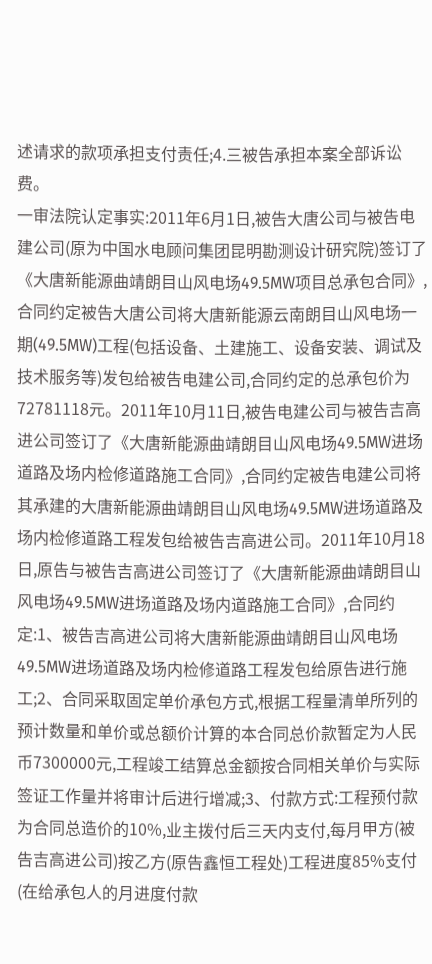述请求的款项承担支付责任;4.三被告承担本案全部诉讼费。
一审法院认定事实:2011年6月1日,被告大唐公司与被告电建公司(原为中国水电顾问集团昆明勘测设计研究院)签订了《大唐新能源曲靖朗目山风电场49.5MW项目总承包合同》,合同约定被告大唐公司将大唐新能源云南朗目山风电场一期(49.5MW)工程(包括设备、土建施工、设备安装、调试及技术服务等)发包给被告电建公司,合同约定的总承包价为72781118元。2011年10月11日,被告电建公司与被告吉高进公司签订了《大唐新能源曲靖朗目山风电场49.5MW进场道路及场内检修道路施工合同》,合同约定被告电建公司将其承建的大唐新能源曲靖朗目山风电场49.5MW进场道路及场内检修道路工程发包给被告吉高进公司。2011年10月18日,原告与被告吉高进公司签订了《大唐新能源曲靖朗目山风电场49.5MW进场道路及场内道路施工合同》,合同约定:1、被告吉高进公司将大唐新能源曲靖朗目山风电场49.5MW进场道路及场内检修道路工程发包给原告进行施工;2、合同采取固定单价承包方式,根据工程量清单所列的预计数量和单价或总额价计算的本合同总价款暂定为人民币7300000元,工程竣工结算总金额按合同相关单价与实际签证工作量并将审计后进行增减;3、付款方式:工程预付款为合同总造价的10%,业主拨付后三天内支付,每月甲方(被告吉高进公司)按乙方(原告鑫恒工程处)工程进度85%支付(在给承包人的月进度付款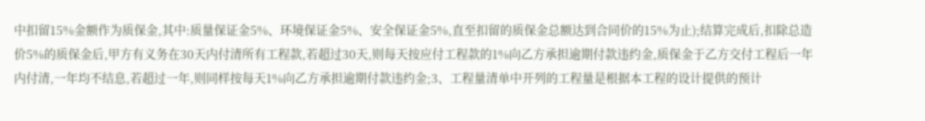中扣留15%金额作为质保金,其中:质量保证金5%、环境保证金5%、安全保证金5%,直至扣留的质保金总额达到合同价的15%为止);结算完成后,扣除总造价5%的质保金后,甲方有义务在30天内付清所有工程款,若超过30天,则每天按应付工程款的1%向乙方承担逾期付款违约金,质保金于乙方交付工程后一年内付清,一年均不结息,若超过一年,则同样按每天1%向乙方承担逾期付款违约金;3、工程量清单中开列的工程量是根据本工程的设计提供的预计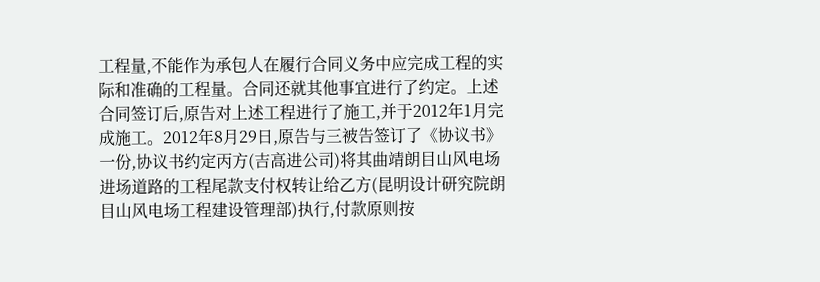工程量,不能作为承包人在履行合同义务中应完成工程的实际和准确的工程量。合同还就其他事宜进行了约定。上述合同签订后,原告对上述工程进行了施工,并于2012年1月完成施工。2012年8月29日,原告与三被告签订了《协议书》一份,协议书约定丙方(吉高进公司)将其曲靖朗目山风电场进场道路的工程尾款支付权转让给乙方(昆明设计研究院朗目山风电场工程建设管理部)执行,付款原则按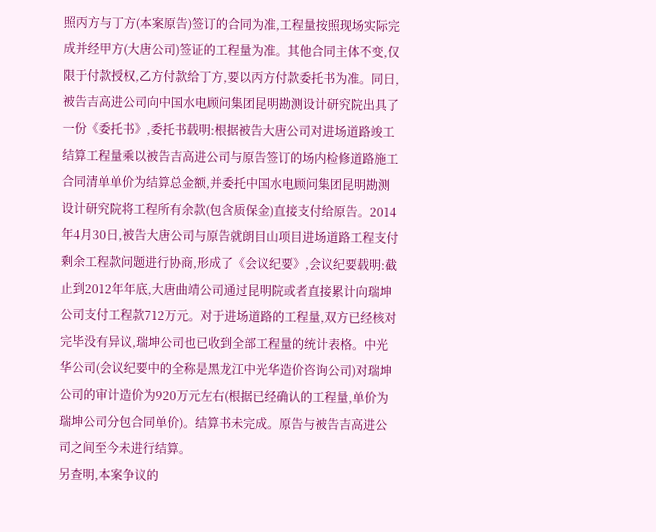照丙方与丁方(本案原告)签订的合同为准,工程量按照现场实际完成并经甲方(大唐公司)签证的工程量为准。其他合同主体不变,仅限于付款授权,乙方付款给丁方,要以丙方付款委托书为准。同日,被告吉高进公司向中国水电顾问集团昆明勘测设计研究院出具了一份《委托书》,委托书载明:根据被告大唐公司对进场道路竣工结算工程量乘以被告吉高进公司与原告签订的场内检修道路施工合同清单单价为结算总金额,并委托中国水电顾问集团昆明勘测设计研究院将工程所有余款(包含质保金)直接支付给原告。2014年4月30日,被告大唐公司与原告就朗目山项目进场道路工程支付剩余工程款问题进行协商,形成了《会议纪要》,会议纪要载明:截止到2012年年底,大唐曲靖公司通过昆明院或者直接累计向瑞坤公司支付工程款712万元。对于进场道路的工程量,双方已经核对完毕没有异议,瑞坤公司也已收到全部工程量的统计表格。中光华公司(会议纪要中的全称是黑龙江中光华造价咨询公司)对瑞坤公司的审计造价为920万元左右(根据已经确认的工程量,单价为瑞坤公司分包合同单价)。结算书未完成。原告与被告吉高进公司之间至今未进行结算。
另查明,本案争议的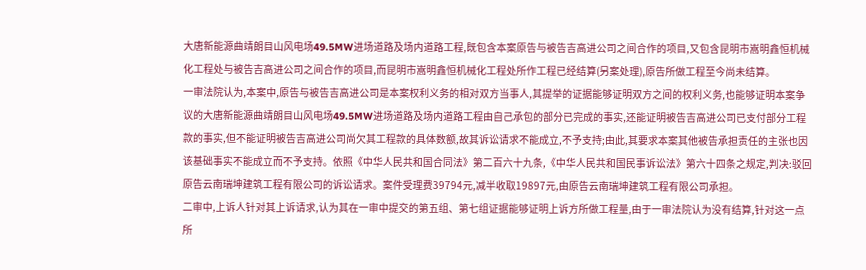大唐新能源曲靖朗目山风电场49.5MW进场道路及场内道路工程,既包含本案原告与被告吉高进公司之间合作的项目,又包含昆明市嵩明鑫恒机械化工程处与被告吉高进公司之间合作的项目,而昆明市嵩明鑫恒机械化工程处所作工程已经结算(另案处理),原告所做工程至今尚未结算。
一审法院认为,本案中,原告与被告吉高进公司是本案权利义务的相对双方当事人,其提举的证据能够证明双方之间的权利义务,也能够证明本案争议的大唐新能源曲靖朗目山风电场49.5MW进场道路及场内道路工程由自己承包的部分已完成的事实,还能证明被告吉高进公司已支付部分工程款的事实,但不能证明被告吉高进公司尚欠其工程款的具体数额,故其诉讼请求不能成立,不予支持;由此,其要求本案其他被告承担责任的主张也因该基础事实不能成立而不予支持。依照《中华人民共和国合同法》第二百六十九条,《中华人民共和国民事诉讼法》第六十四条之规定,判决:驳回原告云南瑞坤建筑工程有限公司的诉讼请求。案件受理费39794元,减半收取19897元,由原告云南瑞坤建筑工程有限公司承担。
二审中,上诉人针对其上诉请求,认为其在一审中提交的第五组、第七组证据能够证明上诉方所做工程量,由于一审法院认为没有结算,针对这一点所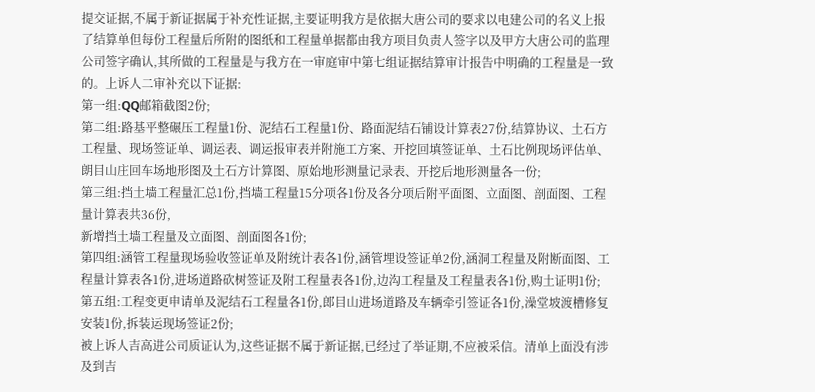提交证据,不属于新证据属于补充性证据,主要证明我方是依据大唐公司的要求以电建公司的名义上报了结算单但每份工程量后所附的图纸和工程量单据都由我方项目负责人签字以及甲方大唐公司的监理公司签字确认,其所做的工程量是与我方在一审庭审中第七组证据结算审计报告中明确的工程量是一致的。上诉人二审补充以下证据:
第一组:QQ邮箱截图2份;
第二组:路基平整碾压工程量1份、泥结石工程量1份、路面泥结石铺设计算表27份,结算协议、土石方工程量、现场签证单、调运表、调运报审表并附施工方案、开挖回填签证单、土石比例现场评估单、朗目山庄回车场地形图及土石方计算图、原始地形测量记录表、开挖后地形测量各一份;
第三组:挡土墙工程量汇总1份,挡墙工程量15分项各1份及各分项后附平面图、立面图、剖面图、工程量计算表共36份,
新增挡土墙工程量及立面图、剖面图各1份;
第四组:涵管工程量现场验收签证单及附统计表各1份,涵管埋设签证单2份,涵洞工程量及附断面图、工程量计算表各1份,进场道路砍树签证及附工程量表各1份,边沟工程量及工程量表各1份,购土证明1份;
第五组:工程变更申请单及泥结石工程量各1份,郎目山进场道路及车辆牵引签证各1份,澡堂坡渡槽修复安装1份,拆装运现场签证2份;
被上诉人吉高进公司质证认为,这些证据不属于新证据,已经过了举证期,不应被采信。清单上面没有涉及到吉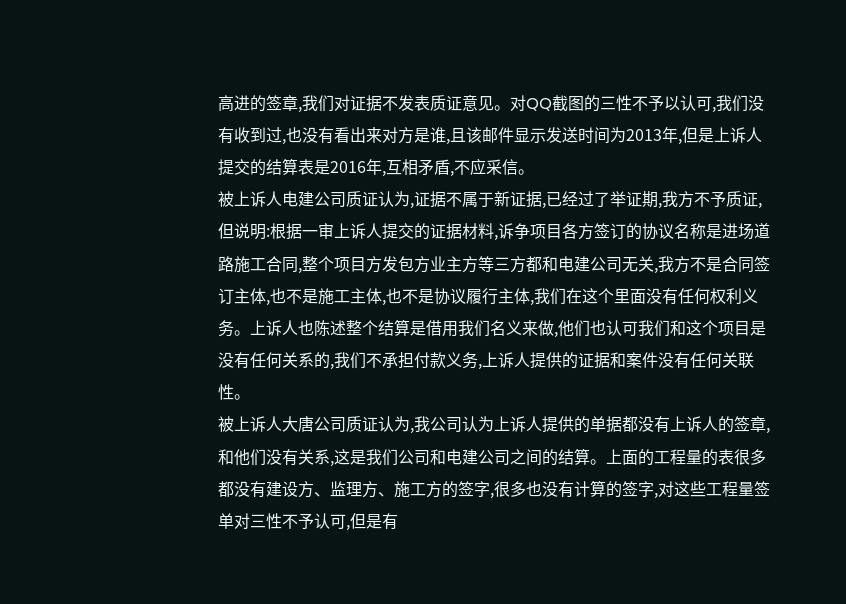高进的签章,我们对证据不发表质证意见。对QQ截图的三性不予以认可,我们没有收到过,也没有看出来对方是谁,且该邮件显示发送时间为2013年,但是上诉人提交的结算表是2016年,互相矛盾,不应采信。
被上诉人电建公司质证认为,证据不属于新证据,已经过了举证期,我方不予质证,但说明:根据一审上诉人提交的证据材料,诉争项目各方签订的协议名称是进场道路施工合同,整个项目方发包方业主方等三方都和电建公司无关,我方不是合同签订主体,也不是施工主体,也不是协议履行主体,我们在这个里面没有任何权利义务。上诉人也陈述整个结算是借用我们名义来做,他们也认可我们和这个项目是没有任何关系的,我们不承担付款义务,上诉人提供的证据和案件没有任何关联性。
被上诉人大唐公司质证认为,我公司认为上诉人提供的单据都没有上诉人的签章,和他们没有关系,这是我们公司和电建公司之间的结算。上面的工程量的表很多都没有建设方、监理方、施工方的签字,很多也没有计算的签字,对这些工程量签单对三性不予认可,但是有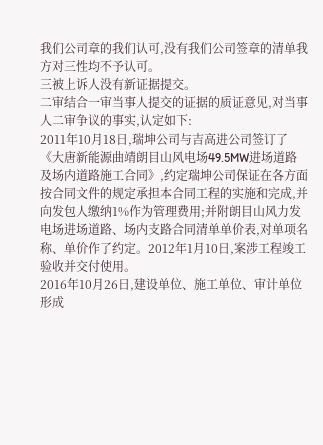我们公司章的我们认可,没有我们公司签章的清单我方对三性均不予认可。
三被上诉人没有新证据提交。
二审结合一审当事人提交的证据的质证意见,对当事人二审争议的事实,认定如下:
2011年10月18日,瑞坤公司与吉高进公司签订了《大唐新能源曲靖朗目山风电场49.5MW进场道路及场内道路施工合同》,约定瑞坤公司保证在各方面按合同文件的规定承担本合同工程的实施和完成,并向发包人缴纳1%作为管理费用;并附朗目山风力发电场进场道路、场内支路合同清单单价表,对单项名称、单价作了约定。2012年1月10日,案涉工程竣工验收并交付使用。
2016年10月26日,建设单位、施工单位、审计单位形成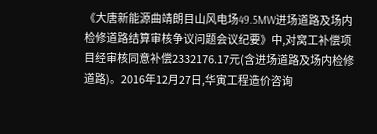《大唐新能源曲靖朗目山风电场49.5MW进场道路及场内检修道路结算审核争议问题会议纪要》中,对窝工补偿项目经审核同意补偿2332176.17元(含进场道路及场内检修道路)。2016年12月27日,华寅工程造价咨询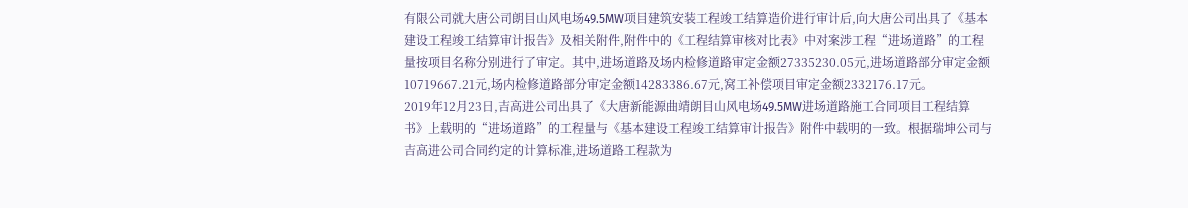有限公司就大唐公司朗目山风电场49.5MW项目建筑安装工程竣工结算造价进行审计后,向大唐公司出具了《基本建设工程竣工结算审计报告》及相关附件,附件中的《工程结算审核对比表》中对案涉工程“进场道路”的工程量按项目名称分别进行了审定。其中,进场道路及场内检修道路审定金额27335230.05元,进场道路部分审定金额10719667.21元,场内检修道路部分审定金额14283386.67元,窝工补偿项目审定金额2332176.17元。
2019年12月23日,吉高进公司出具了《大唐新能源曲靖朗目山风电场49.5MW进场道路施工合同项目工程结算书》上载明的“进场道路”的工程量与《基本建设工程竣工结算审计报告》附件中载明的一致。根据瑞坤公司与吉高进公司合同约定的计算标准,进场道路工程款为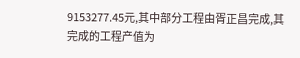9153277.45元,其中部分工程由胥正昌完成,其完成的工程产值为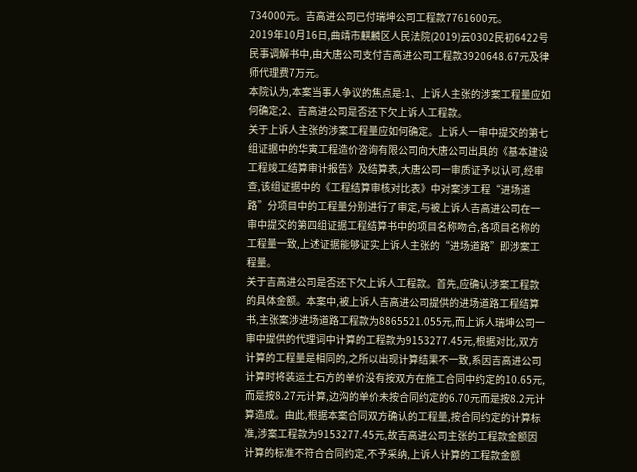734000元。吉高进公司已付瑞坤公司工程款7761600元。
2019年10月16日,曲靖市麒麟区人民法院(2019)云0302民初6422号民事调解书中,由大唐公司支付吉高进公司工程款3920648.67元及律师代理费7万元。
本院认为,本案当事人争议的焦点是:1、上诉人主张的涉案工程量应如何确定;2、吉高进公司是否还下欠上诉人工程款。
关于上诉人主张的涉案工程量应如何确定。上诉人一审中提交的第七组证据中的华寅工程造价咨询有限公司向大唐公司出具的《基本建设工程竣工结算审计报告》及结算表,大唐公司一审质证予以认可,经审查,该组证据中的《工程结算审核对比表》中对案涉工程“进场道路”分项目中的工程量分别进行了审定,与被上诉人吉高进公司在一审中提交的第四组证据工程结算书中的项目名称吻合,各项目名称的工程量一致,上述证据能够证实上诉人主张的“进场道路”即涉案工程量。
关于吉高进公司是否还下欠上诉人工程款。首先,应确认涉案工程款的具体金额。本案中,被上诉人吉高进公司提供的进场道路工程结算书,主张案涉进场道路工程款为8865521.055元,而上诉人瑞坤公司一审中提供的代理词中计算的工程款为9153277.45元,根据对比,双方计算的工程量是相同的,之所以出现计算结果不一致,系因吉高进公司计算时将装运土石方的单价没有按双方在施工合同中约定的10.65元,而是按8.27元计算,边沟的单价未按合同约定的6.70元而是按8.2元计算造成。由此,根据本案合同双方确认的工程量,按合同约定的计算标准,涉案工程款为9153277.45元,故吉高进公司主张的工程款金额因计算的标准不符合合同约定,不予采纳,上诉人计算的工程款金额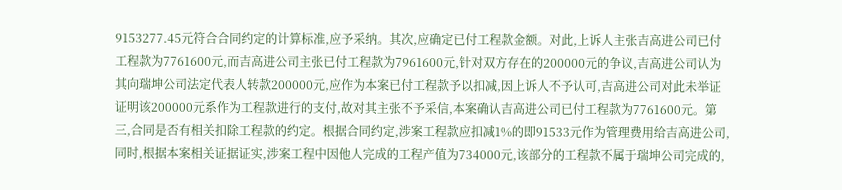9153277.45元符合合同约定的计算标准,应予采纳。其次,应确定已付工程款金额。对此,上诉人主张吉高进公司已付工程款为7761600元,而吉高进公司主张已付工程款为7961600元,针对双方存在的200000元的争议,吉高进公司认为其向瑞坤公司法定代表人转款200000元,应作为本案已付工程款予以扣减,因上诉人不予认可,吉高进公司对此未举证证明该200000元系作为工程款进行的支付,故对其主张不予采信,本案确认吉高进公司已付工程款为7761600元。第三,合同是否有相关扣除工程款的约定。根据合同约定,涉案工程款应扣减1%的即91533元作为管理费用给吉高进公司,同时,根据本案相关证据证实,涉案工程中因他人完成的工程产值为734000元,该部分的工程款不属于瑞坤公司完成的,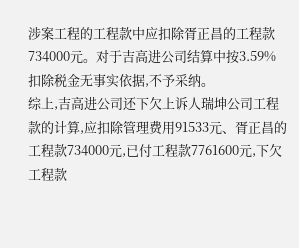涉案工程的工程款中应扣除胥正昌的工程款734000元。对于吉高进公司结算中按3.59%扣除税金无事实依据,不予采纳。
综上,吉高进公司还下欠上诉人瑞坤公司工程款的计算,应扣除管理费用91533元、胥正昌的工程款734000元,已付工程款7761600元,下欠工程款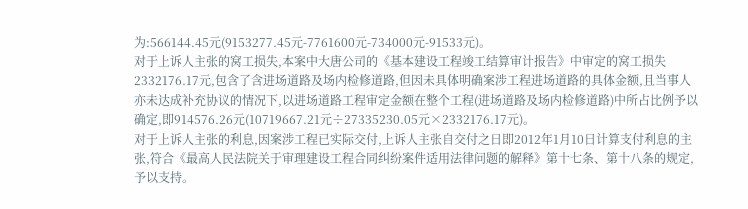为:566144.45元(9153277.45元-7761600元-734000元-91533元)。
对于上诉人主张的窝工损失,本案中大唐公司的《基本建设工程竣工结算审计报告》中审定的窝工损失2332176.17元,包含了含进场道路及场内检修道路,但因未具体明确案涉工程进场道路的具体金额,且当事人亦未达成补充协议的情况下,以进场道路工程审定金额在整个工程(进场道路及场内检修道路)中所占比例予以确定,即914576.26元(10719667.21元÷27335230.05元×2332176.17元)。
对于上诉人主张的利息,因案涉工程已实际交付,上诉人主张自交付之日即2012年1月10日计算支付利息的主张,符合《最高人民法院关于审理建设工程合同纠纷案件适用法律问题的解释》第十七条、第十八条的规定,予以支持。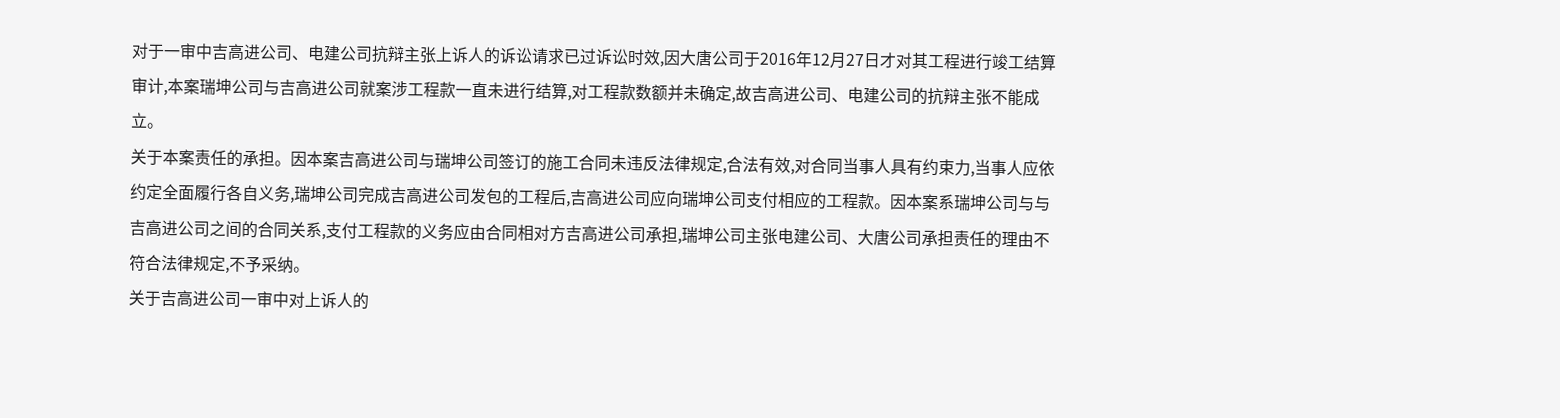对于一审中吉高进公司、电建公司抗辩主张上诉人的诉讼请求已过诉讼时效,因大唐公司于2016年12月27日才对其工程进行竣工结算审计,本案瑞坤公司与吉高进公司就案涉工程款一直未进行结算,对工程款数额并未确定,故吉高进公司、电建公司的抗辩主张不能成立。
关于本案责任的承担。因本案吉高进公司与瑞坤公司签订的施工合同未违反法律规定,合法有效,对合同当事人具有约束力,当事人应依约定全面履行各自义务,瑞坤公司完成吉高进公司发包的工程后,吉高进公司应向瑞坤公司支付相应的工程款。因本案系瑞坤公司与与吉高进公司之间的合同关系,支付工程款的义务应由合同相对方吉高进公司承担,瑞坤公司主张电建公司、大唐公司承担责任的理由不符合法律规定,不予采纳。
关于吉高进公司一审中对上诉人的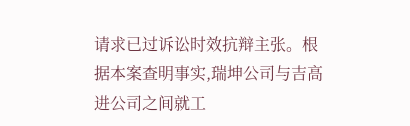请求已过诉讼时效抗辩主张。根据本案查明事实,瑞坤公司与吉高进公司之间就工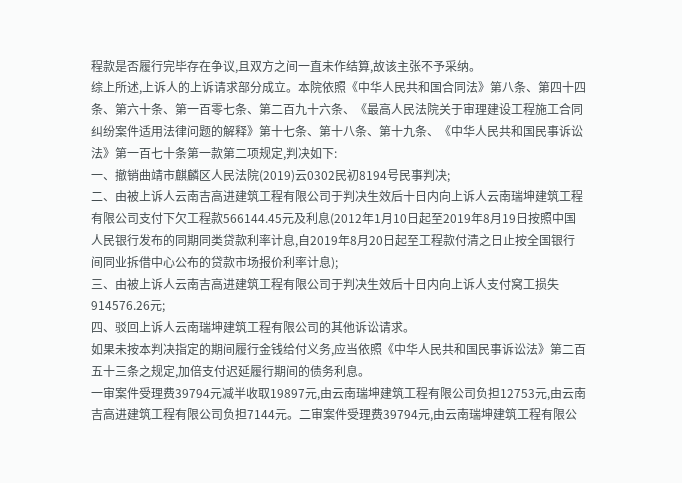程款是否履行完毕存在争议,且双方之间一直未作结算,故该主张不予采纳。
综上所述,上诉人的上诉请求部分成立。本院依照《中华人民共和国合同法》第八条、第四十四条、第六十条、第一百零七条、第二百九十六条、《最高人民法院关于审理建设工程施工合同纠纷案件适用法律问题的解释》第十七条、第十八条、第十九条、《中华人民共和国民事诉讼法》第一百七十条第一款第二项规定,判决如下:
一、撤销曲靖市麒麟区人民法院(2019)云0302民初8194号民事判决;
二、由被上诉人云南吉高进建筑工程有限公司于判决生效后十日内向上诉人云南瑞坤建筑工程有限公司支付下欠工程款566144.45元及利息(2012年1月10日起至2019年8月19日按照中国人民银行发布的同期同类贷款利率计息,自2019年8月20日起至工程款付清之日止按全国银行间同业拆借中心公布的贷款市场报价利率计息);
三、由被上诉人云南吉高进建筑工程有限公司于判决生效后十日内向上诉人支付窝工损失914576.26元;
四、驳回上诉人云南瑞坤建筑工程有限公司的其他诉讼请求。
如果未按本判决指定的期间履行金钱给付义务,应当依照《中华人民共和国民事诉讼法》第二百五十三条之规定,加倍支付迟延履行期间的债务利息。
一审案件受理费39794元减半收取19897元,由云南瑞坤建筑工程有限公司负担12753元,由云南吉高进建筑工程有限公司负担7144元。二审案件受理费39794元,由云南瑞坤建筑工程有限公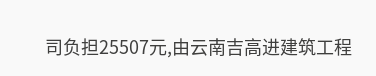司负担25507元,由云南吉高进建筑工程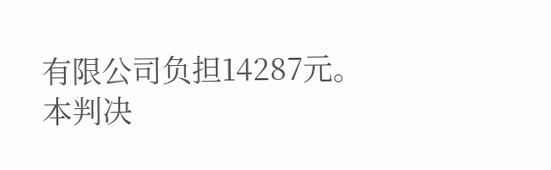有限公司负担14287元。
本判决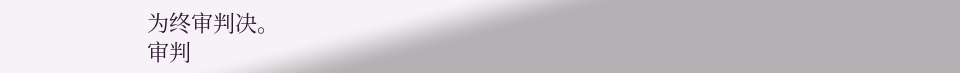为终审判决。
审判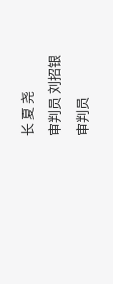长 夏 尧
审判员 刘招银
审判员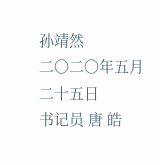孙靖然
二〇二〇年五月二十五日
书记员 唐 皓